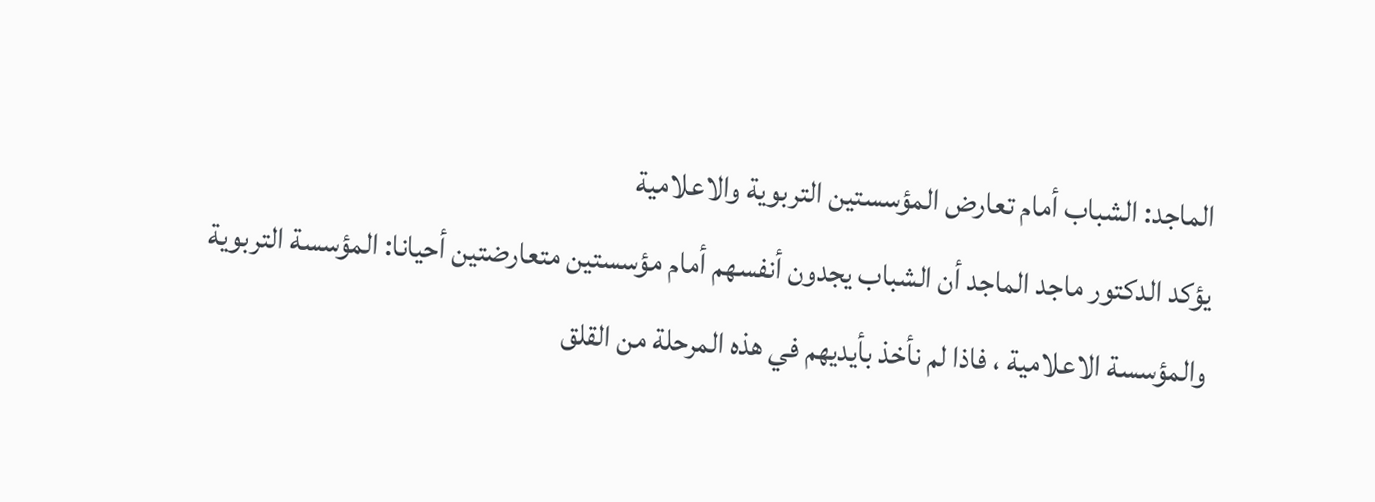الماجد: الشباب أمام تعارض المؤسستين التربوية والاعلامية
يؤكد الدكتور ماجد الماجد أن الشباب يجدون أنفسهم أمام مؤسستين متعارضتين أحيانا: المؤسسة التربوية والمؤسسة الاعلامية ، فاذا لم نأخذ بأيديهم في هذه المرحلة من القلق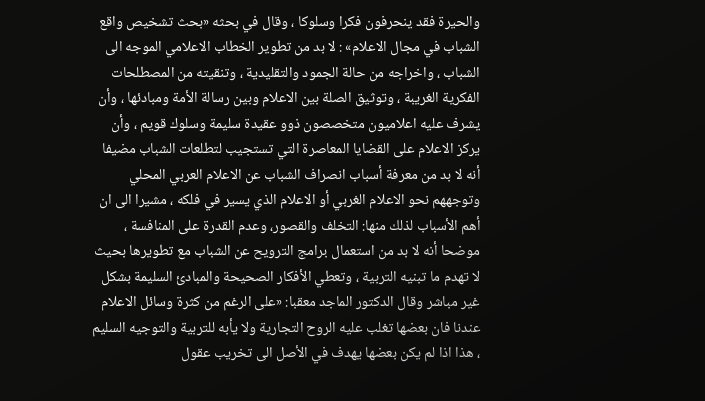والحيرة فقد ينحرفون فكرا وسلوكا ، وقال في بحثه «بحث تشخيص واقع الشباب في مجال الاعلام» : لا بد من تطوير الخطاب الاعلامي الموجه الى الشباب ، واخراجه من حالة الجمود والتقليدية ، وتنقيته من المصطلحات الفكرية الغريبة ، وتوثيق الصلة بين الاعلام وبين رسالة الأمة ومبادئها ، وأن يشرف عليه اعلاميون متخصصون ذوو عقيدة سليمة وسلوك قويم ، وأن يركز الاعلام على القضايا المعاصرة التي تستجيب لتطلعات الشباب مضيفا أنه لا بد من معرفة أسباب انصراف الشباب عن الاعلام العربي المحلي وتوجههم نحو الاعلام الغربي أو الاعلام الذي يسير في فلكه ، مشيرا الى ان أهم الأسباب لذلك منها: التخلف والقصور، وعدم القدرة على المنافسة ، موضحا أنه لا بد من استعمال برامج الترويح عن الشباب مع تطويرها بحيث لا تهدم ما تبنيه التربية ، وتعطي الأفكار الصحيحة والمبادئ السليمة بشكل غير مباشر وقال الدكتور الماجد معقبا: «على الرغم من كثرة وسائل الاعلام عندنا فان بعضها تغلب عليه الروح التجارية ولا يأبه للتربية والتوجيه السليم ، هذا اذا لم يكن بعضها يهدف في الأصل الى تخريب عقول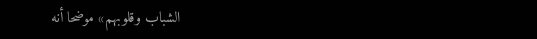الشباب وقلوبهم» موضحا أنه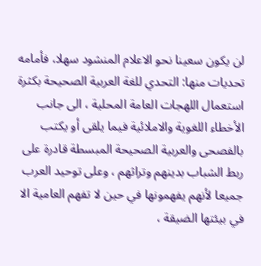لن يكون سعينا نحو الاعلام المنشود سهلا، فأمامه تحديات منها: التحدي للغة العربية الصحيحة بكثرة استعمال اللهجات العامة المحلية ، الى جانب الأخطاء اللغوية والاملائية فيما يلقى أو يكتب بالفصحى والعربية الصحيحة المبسطة قادرة على ربط الشباب بدينهم وتراثهم ، وعلى توحيد العرب جميعا لأنهم يفهمونها في حين لا تفهم العامية الا في بيئتها الضيقة ،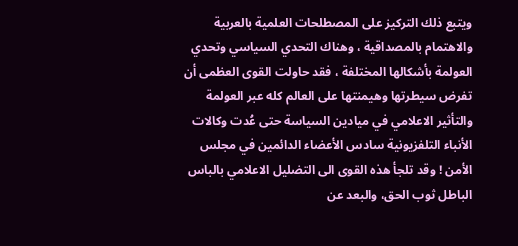ويتبع ذلك التركيز على المصطلحات العلمية بالعربية والاهتمام بالمصداقية ، وهناك التحدي السياسي وتحدي العولمة بأشكالها المختلفة ، فقد حاولت القوى العظمى أن تفرض سيطرتها وهيمنتها على العالم كله عبر العولمة والتأثير الاعلامي في ميادين السياسة حتى عُدت وكالات الأنباء التلفزيونية سادس الأعضاء الدائمين في مجلس الأمن ! وقد تلجأ هذه القوى الى التضليل الاعلامي بالباس الباطل ثوب الحق، والبعد عن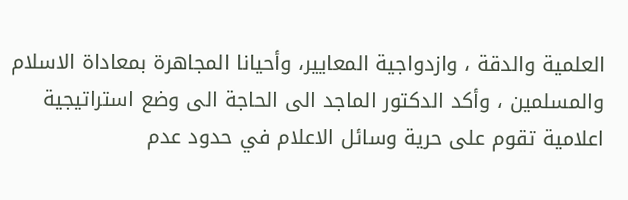العلمية والدقة ، وازدواجية المعايير، وأحيانا المجاهرة بمعاداة الاسلام والمسلمين ، وأكد الدكتور الماجد الى الحاجة الى وضع استراتيجية اعلامية تقوم على حرية وسائل الاعلام في حدود عدم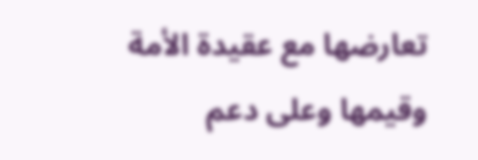تعارضها مع عقيدة الأمة وقيمها وعلى دعم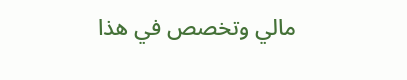مالي وتخصص في هذا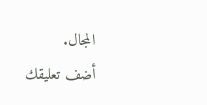المجال.
أضف تعليقك